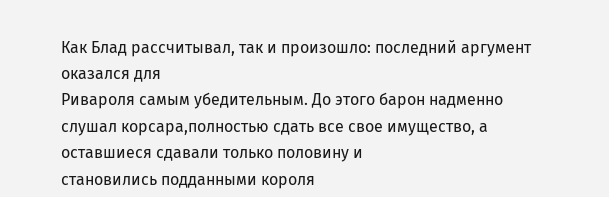Как Блад рассчитывал, так и произошло: последний аргумент оказался для
Ривароля самым убедительным. До этого барон надменно слушал корсара,полностью сдать все свое имущество, а оставшиеся сдавали только половину и
становились подданными короля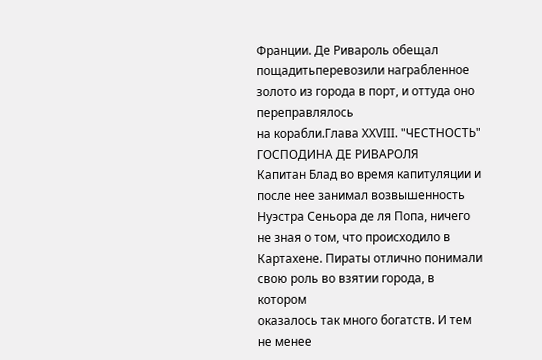Франции. Де Ривароль обещал пощадитьперевозили награбленное золото из города в порт, и оттуда оно переправлялось
на корабли.Глава XXVIII. "ЧЕСТНОСТЬ" ГОСПОДИНА ДЕ РИВАРОЛЯ
Капитан Блад во время капитуляции и после нее занимал возвышенность
Нуэстра Сеньора де ля Попа, ничего не зная о том, что происходило в
Картахене. Пираты отлично понимали свою роль во взятии города, в котором
оказалось так много богатств. И тем не менее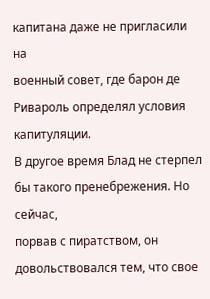капитана даже не пригласили на
военный совет, где барон де Ривароль определял условия капитуляции.
В другое время Блад не стерпел бы такого пренебрежения. Но сейчас,
порвав с пиратством, он довольствовался тем, что свое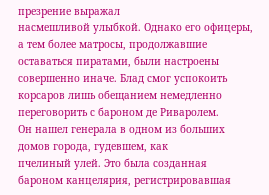презрение выражал
насмешливой улыбкой. Однако его офицеры, а тем более матросы, продолжавшие
оставаться пиратами, были настроены совершенно иначе. Блад смог успокоить
корсаров лишь обещанием немедленно переговорить с бароном де Риваролем.
Он нашел генерала в одном из больших домов города, гудевшем, как
пчелиный улей. Это была созданная бароном канцелярия, регистрировавшая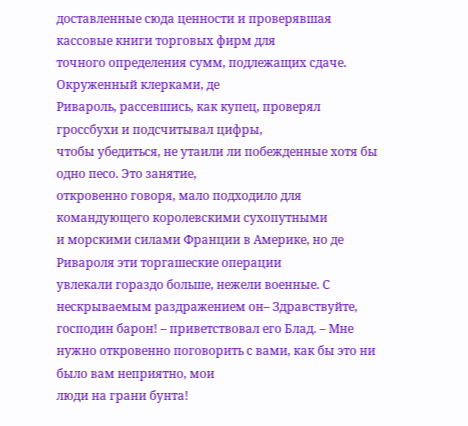доставленные сюда ценности и проверявшая кассовые книги торговых фирм для
точного определения сумм, подлежащих сдаче. Окруженный клерками, де
Ривароль, рассевшись, как купец, проверял гроссбухи и подсчитывал цифры,
чтобы убедиться, не утаили ли побежденные хотя бы одно песо. Это занятие,
откровенно говоря, мало подходило для командующего королевскими сухопутными
и морскими силами Франции в Америке, но де Ривароля эти торгашеские операции
увлекали гораздо больше, нежели военные. С нескрываемым раздражением он– Здравствуйте, господин барон! – приветствовал его Блад. – Мне
нужно откровенно поговорить с вами, как бы это ни было вам неприятно, мои
люди на грани бунта!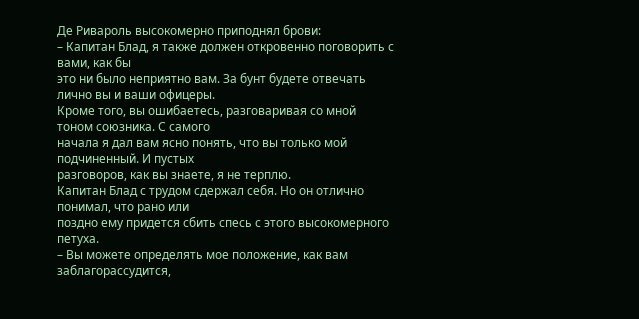Де Ривароль высокомерно приподнял брови:
– Капитан Блад, я также должен откровенно поговорить с вами, как бы
это ни было неприятно вам. За бунт будете отвечать лично вы и ваши офицеры.
Кроме того, вы ошибаетесь, разговаривая со мной тоном союзника. С самого
начала я дал вам ясно понять, что вы только мой подчиненный. И пустых
разговоров, как вы знаете, я не терплю.
Капитан Блад с трудом сдержал себя. Но он отлично понимал, что рано или
поздно ему придется сбить спесь с этого высокомерного петуха.
– Вы можете определять мое положение, как вам заблагорассудится,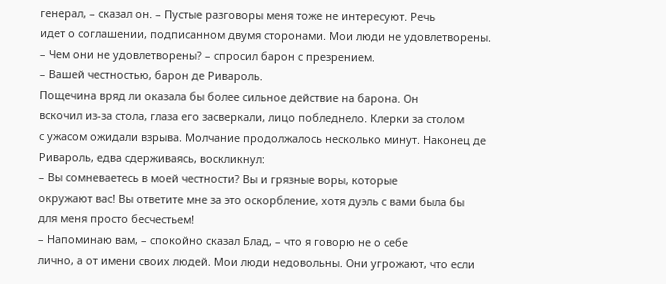генерал, – сказал он. – Пустые разговоры меня тоже не интересуют. Речь
идет о соглашении, подписанном двумя сторонами. Мои люди не удовлетворены.
– Чем они не удовлетворены? – спросил барон с презрением.
– Вашей честностью, барон де Ривароль.
Пощечина вряд ли оказала бы более сильное действие на барона. Он
вскочил из-за стола, глаза его засверкали, лицо побледнело. Клерки за столом
с ужасом ожидали взрыва. Молчание продолжалось несколько минут. Наконец де
Ривароль, едва сдерживаясь, воскликнул:
– Вы сомневаетесь в моей честности? Вы и грязные воры, которые
окружают вас! Вы ответите мне за это оскорбление, хотя дуэль с вами была бы
для меня просто бесчестьем!
– Напоминаю вам, – спокойно сказал Блад, – что я говорю не о себе
лично, а от имени своих людей. Мои люди недовольны. Они угрожают, что если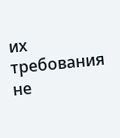их требования не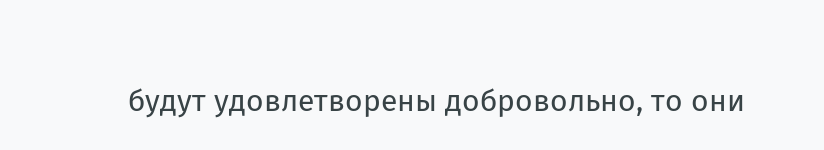будут удовлетворены добровольно, то они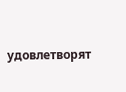удовлетворят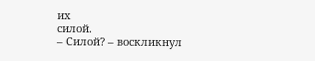их
силой.
– Силой? – воскликнул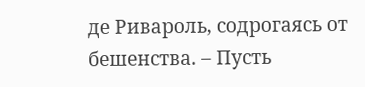де Ривароль, содрогаясь от бешенства. – Пусть